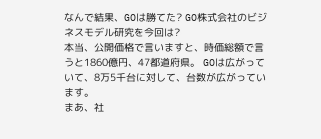なんで結果、GOは勝てた? GO株式会社のビジネスモデル研究を今回は?
本当、公開価格で言いますと、時価総額で言うと1860億円、47都道府県。 GOは広がっていて、8万5千台に対して、台数が広がっています。
まあ、社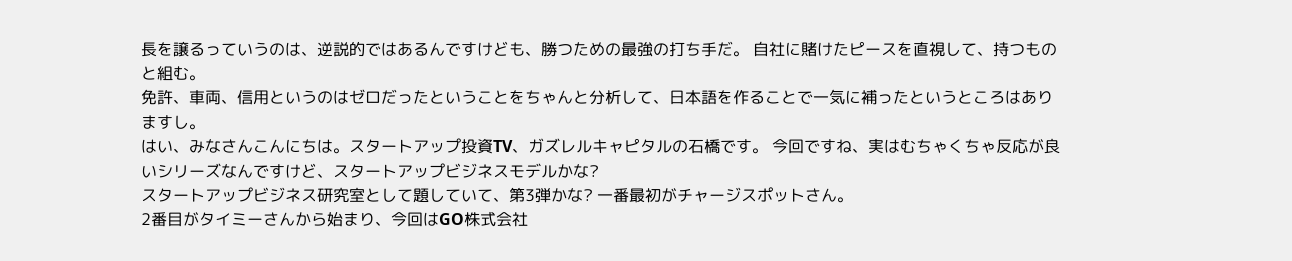長を譲るっていうのは、逆説的ではあるんですけども、勝つための最強の打ち手だ。 自社に賭けたピースを直視して、持つものと組む。
免許、車両、信用というのはゼロだったということをちゃんと分析して、日本語を作ることで一気に補ったというところはありますし。
はい、みなさんこんにちは。スタートアップ投資TV、ガズレルキャピタルの石橋です。 今回ですね、実はむちゃくちゃ反応が良いシリーズなんですけど、スタートアップビジネスモデルかな?
スタートアップビジネス研究室として題していて、第3弾かな? 一番最初がチャージスポットさん。
2番目がタイミーさんから始まり、今回はGO株式会社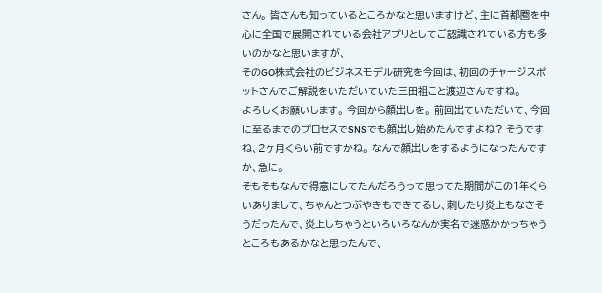さん。 皆さんも知っているところかなと思いますけど、主に首都圏を中心に全国で展開されている会社アプリとしてご認識されている方も多いのかなと思いますが、
そのGO株式会社のビジネスモデル研究を今回は、初回のチャージスポットさんでご解説をいただいていた三田祖こと渡辺さんですね。
よろしくお願いします。 今回から顔出しを。 前回出ていただいて、今回に至るまでのプロセスでSNSでも顔出し始めたんですよね? そうですね、2ヶ月くらい前ですかね。 なんで顔出しをするようになったんですか、急に。
そもそもなんで得意にしてたんだろうって思ってた期間がこの1年くらいありまして、ちゃんとつぶやきもできてるし、刺したり炎上もなさそうだったんで、炎上しちゃうといろいろなんか実名で迷惑かかっちゃうところもあるかなと思ったんで、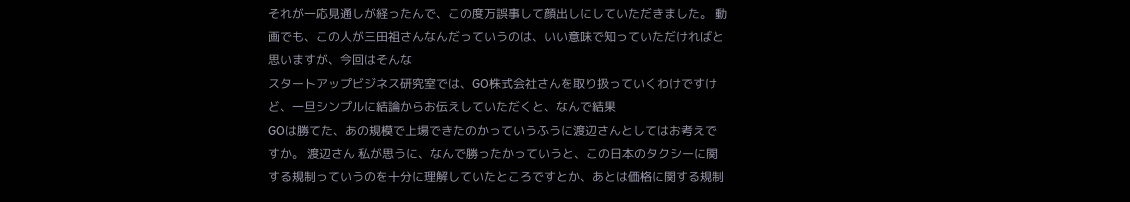それが一応見通しが経ったんで、この度万誤事して顔出しにしていただきました。 動画でも、この人が三田祖さんなんだっていうのは、いい意味で知っていただければと思いますが、今回はそんな
スタートアップビジネス研究室では、GO株式会社さんを取り扱っていくわけですけど、一旦シンプルに結論からお伝えしていただくと、なんで結果
GOは勝てた、あの規模で上場できたのかっていうふうに渡辺さんとしてはお考えですか。 渡辺さん 私が思うに、なんで勝ったかっていうと、この日本のタクシーに関する規制っていうのを十分に理解していたところですとか、あとは価格に関する規制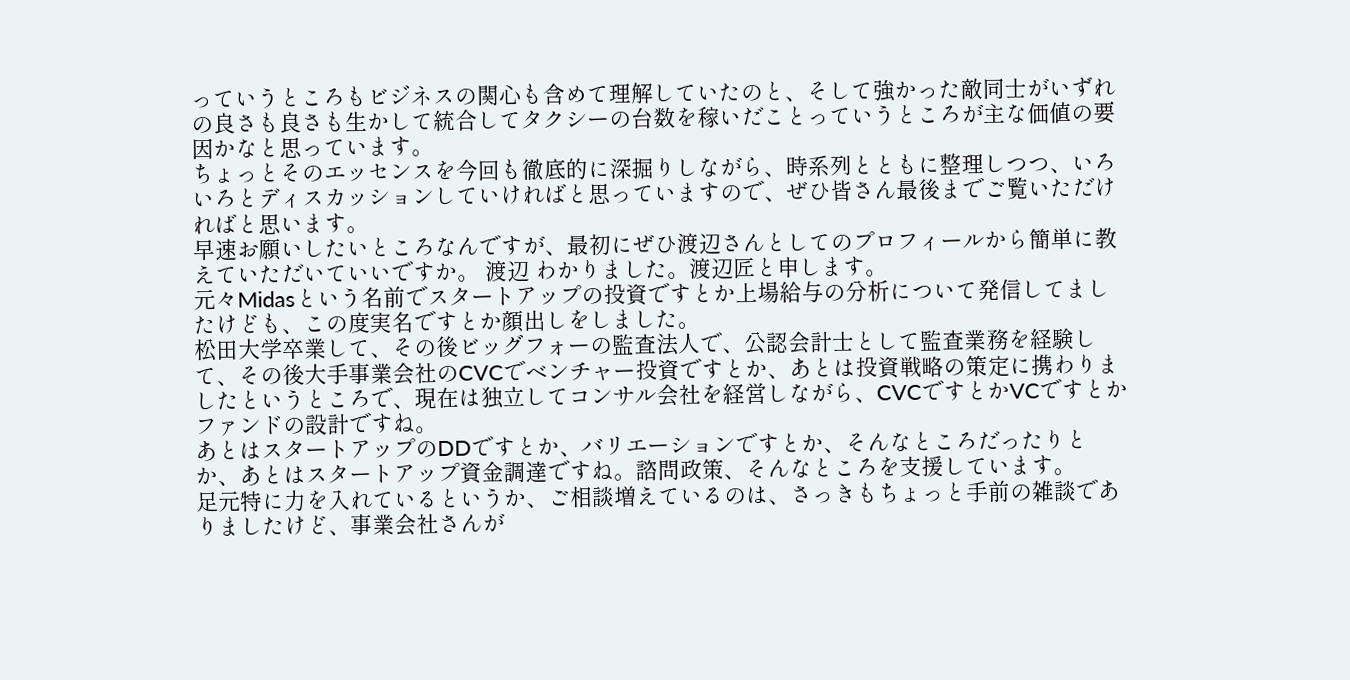っていうところもビジネスの関心も含めて理解していたのと、そして強かった敵同士がいずれの良さも良さも生かして統合してタクシーの台数を稼いだことっていうところが主な価値の要因かなと思っています。
ちょっとそのエッセンスを今回も徹底的に深掘りしながら、時系列とともに整理しつつ、いろいろとディスカッションしていければと思っていますので、ぜひ皆さん最後までご覧いただければと思います。
早速お願いしたいところなんですが、最初にぜひ渡辺さんとしてのプロフィールから簡単に教えていただいていいですか。 渡辺 わかりました。渡辺匠と申します。
元々Midasという名前でスタートアップの投資ですとか上場給与の分析について発信してましたけども、この度実名ですとか顔出しをしました。
松田大学卒業して、その後ビッグフォーの監査法人で、公認会計士として監査業務を経験して、その後大手事業会社のCVCでベンチャー投資ですとか、あとは投資戦略の策定に携わりましたというところで、現在は独立してコンサル会社を経営しながら、CVCですとかVCですとかファンドの設計ですね。
あとはスタートアップのDDですとか、バリエーションですとか、そんなところだったりとか、あとはスタートアップ資金調達ですね。諮問政策、そんなところを支援しています。
足元特に力を入れているというか、ご相談増えているのは、さっきもちょっと手前の雑談でありましたけど、事業会社さんが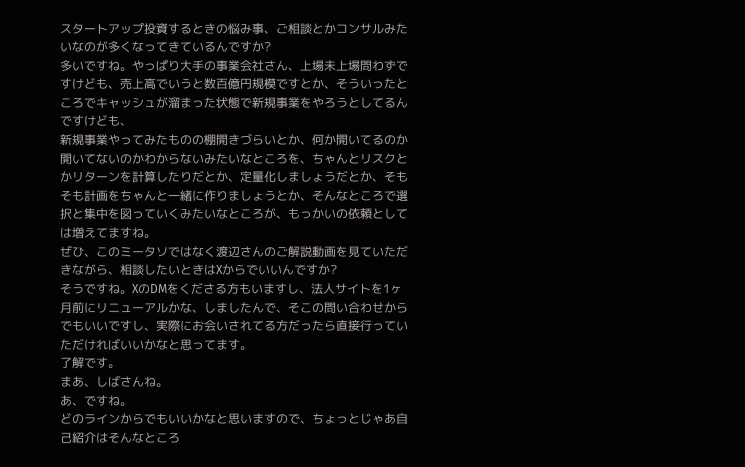スタートアップ投資するときの悩み事、ご相談とかコンサルみたいなのが多くなってきているんですか?
多いですね。やっぱり大手の事業会社さん、上場未上場問わずですけども、売上高でいうと数百億円規模ですとか、そういったところでキャッシュが溜まった状態で新規事業をやろうとしてるんですけども、
新規事業やってみたものの棚開きづらいとか、何か開いてるのか開いてないのかわからないみたいなところを、ちゃんとリスクとかリターンを計算したりだとか、定量化しましょうだとか、そもそも計画をちゃんと一緒に作りましょうとか、そんなところで選択と集中を図っていくみたいなところが、もっかいの依頼としては増えてますね。
ぜひ、このミータソではなく渡辺さんのご解説動画を見ていただきながら、相談したいときはXからでいいんですか?
そうですね。XのDMをくださる方もいますし、法人サイトを1ヶ月前にリニューアルかな、しましたんで、そこの問い合わせからでもいいですし、実際にお会いされてる方だったら直接行っていただければいいかなと思ってます。
了解です。
まあ、しばさんね。
あ、ですね。
どのラインからでもいいかなと思いますので、ちょっとじゃあ自己紹介はそんなところ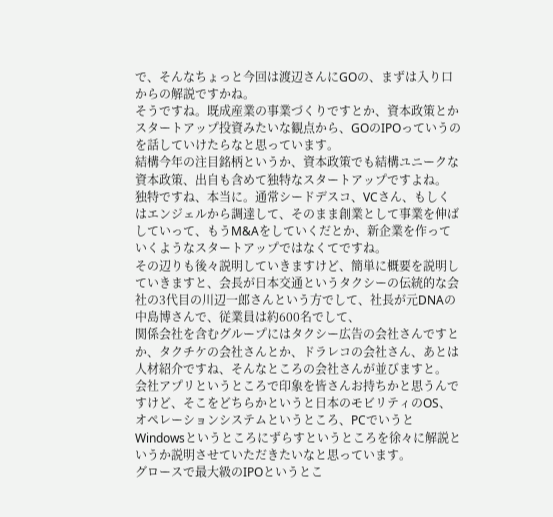で、そんなちょっと今回は渡辺さんにGOの、まずは入り口からの解説ですかね。
そうですね。既成産業の事業づくりですとか、資本政策とかスタートアップ投資みたいな観点から、GOのIPOっていうのを話していけたらなと思っています。
結構今年の注目銘柄というか、資本政策でも結構ユニークな資本政策、出自も含めて独特なスタートアップですよね。
独特ですね、本当に。通常シードデスコ、VCさん、もしくはエンジェルから調達して、そのまま創業として事業を伸ばしていって、もうM&Aをしていくだとか、新企業を作っていくようなスタートアップではなくてですね。
その辺りも後々説明していきますけど、簡単に概要を説明していきますと、会長が日本交通というタクシーの伝統的な会社の3代目の川辺一郎さんという方でして、社長が元DNAの中島博さんで、従業員は約600名でして、
関係会社を含むグループにはタクシー広告の会社さんですとか、タクチケの会社さんとか、ドラレコの会社さん、あとは人材紹介ですね、そんなところの会社さんが並びますと。
会社アプリというところで印象を皆さんお持ちかと思うんですけど、そこをどちらかというと日本のモビリティのOS、オペレーションシステムというところ、PCでいうとWindowsというところにずらすというところを徐々に解説というか説明させていただきたいなと思っています。
グロースで最大級のIPOというとこ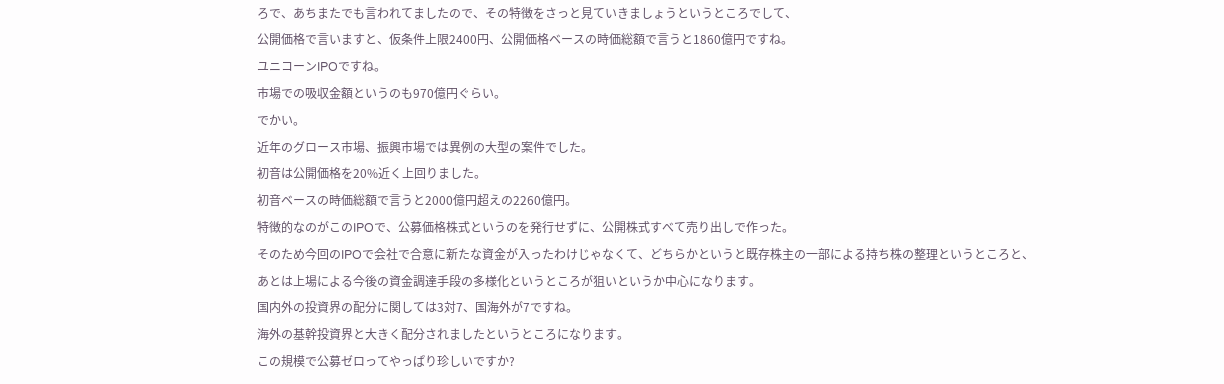ろで、あちまたでも言われてましたので、その特徴をさっと見ていきましょうというところでして、
公開価格で言いますと、仮条件上限2400円、公開価格ベースの時価総額で言うと1860億円ですね。
ユニコーンIPOですね。
市場での吸収金額というのも970億円ぐらい。
でかい。
近年のグロース市場、振興市場では異例の大型の案件でした。
初音は公開価格を20%近く上回りました。
初音ベースの時価総額で言うと2000億円超えの2260億円。
特徴的なのがこのIPOで、公募価格株式というのを発行せずに、公開株式すべて売り出しで作った。
そのため今回のIPOで会社で合意に新たな資金が入ったわけじゃなくて、どちらかというと既存株主の一部による持ち株の整理というところと、
あとは上場による今後の資金調達手段の多様化というところが狙いというか中心になります。
国内外の投資界の配分に関しては3対7、国海外が7ですね。
海外の基幹投資界と大きく配分されましたというところになります。
この規模で公募ゼロってやっぱり珍しいですか?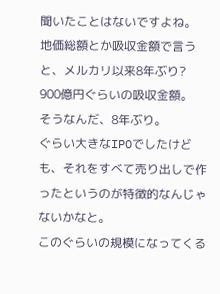聞いたことはないですよね。
地価総額とか吸収金額で言うと、メルカリ以来8年ぶり?
900億円ぐらいの吸収金額。
そうなんだ、8年ぶり。
ぐらい大きなIPOでしたけども、それをすべて売り出しで作ったというのが特徴的なんじゃないかなと。
このぐらいの規模になってくる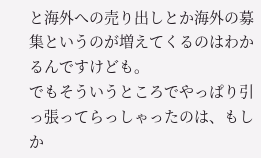と海外への売り出しとか海外の募集というのが増えてくるのはわかるんですけども。
でもそういうところでやっぱり引っ張ってらっしゃったのは、もしか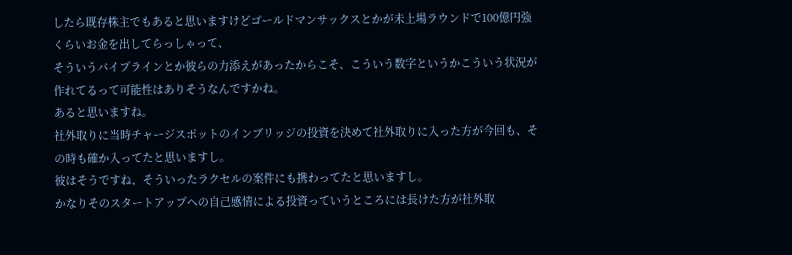したら既存株主でもあると思いますけどゴールドマンサックスとかが未上場ラウンドで100億円強くらいお金を出してらっしゃって、
そういうパイプラインとか彼らの力添えがあったからこそ、こういう数字というかこういう状況が作れてるって可能性はありそうなんですかね。
あると思いますね。
社外取りに当時チャージスポットのインブリッジの投資を決めて社外取りに入った方が今回も、その時も確か入ってたと思いますし。
彼はそうですね、そういったラクセルの案件にも携わってたと思いますし。
かなりそのスタートアップへの自己感情による投資っていうところには長けた方が社外取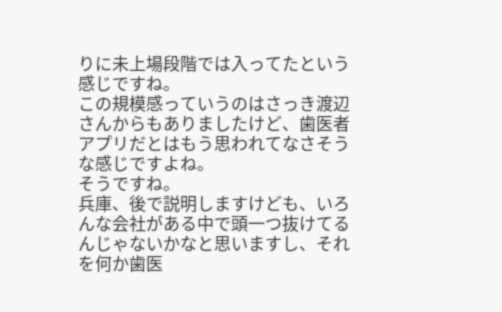りに未上場段階では入ってたという感じですね。
この規模感っていうのはさっき渡辺さんからもありましたけど、歯医者アプリだとはもう思われてなさそうな感じですよね。
そうですね。
兵庫、後で説明しますけども、いろんな会社がある中で頭一つ抜けてるんじゃないかなと思いますし、それを何か歯医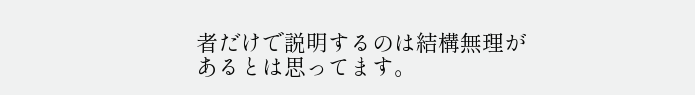者だけで説明するのは結構無理があるとは思ってます。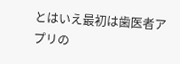とはいえ最初は歯医者アプリの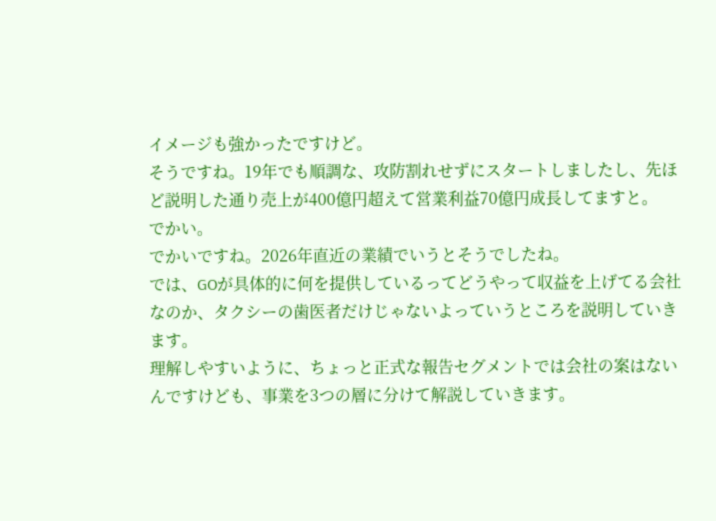イメージも強かったですけど。
そうですね。19年でも順調な、攻防割れせずにスタートしましたし、先ほど説明した通り売上が400億円超えて営業利益70億円成長してますと。
でかい。
でかいですね。2026年直近の業績でいうとそうでしたね。
では、GOが具体的に何を提供しているってどうやって収益を上げてる会社なのか、タクシーの歯医者だけじゃないよっていうところを説明していきます。
理解しやすいように、ちょっと正式な報告セグメントでは会社の案はないんですけども、事業を3つの層に分けて解説していきます。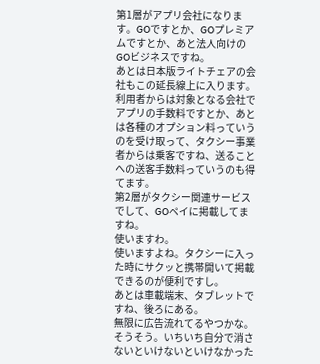第1層がアプリ会社になります。GOですとか、GOプレミアムですとか、あと法人向けのGOビジネスですね。
あとは日本版ライトチェアの会社もこの延長線上に入ります。
利用者からは対象となる会社でアプリの手数料ですとか、あとは各種のオプション料っていうのを受け取って、タクシー事業者からは乗客ですね、送ることへの送客手数料っていうのも得てます。
第2層がタクシー関連サービスでして、GOペイに掲載してますね。
使いますわ。
使いますよね。タクシーに入った時にサクッと携帯開いて掲載できるのが便利ですし。
あとは車載端末、タブレットですね、後ろにある。
無限に広告流れてるやつかな。
そうそう。いちいち自分で消さないといけないといけなかった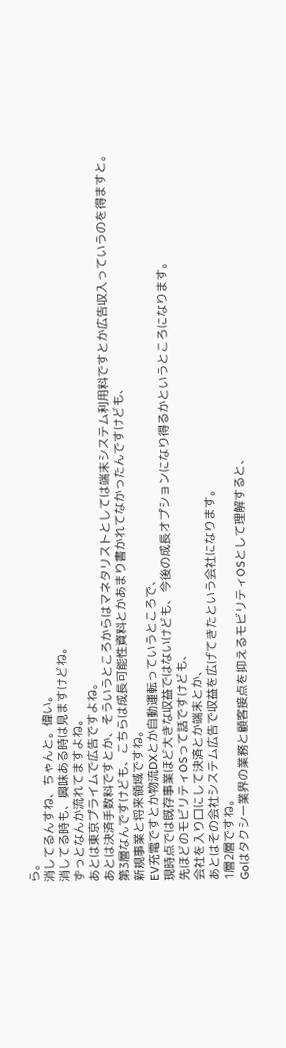ら。
消してるんすね、ちゃんと。偉い。
消してる時も、興味ある時は見ますけどね。
ずっとなんか流れてますよね。
あとは東京プライムで広告ですよね。
あとは決済手数料ですとか、そういうところからはマネタリストとしては端末システム利用料ですとか広告収入っていうのを得ますと。
第3層なんですけども、こちらは成長可能性資料とかあまり書かれてなかったんですけども、
新規事業と将来領域ですね。
EV充電ですとか物流DXとか自動運転っていうところで、
現時点では既存事業ほど大きな収益ではないけども、今後の成長オプションになり得るかというところになります。
先ほどのモビリティOSって話ですけども、
会社を入り口にして決済とか端末とか、
あとはその会社システム広告で収益を広げてきたという会社になります。
1層2層ですね。
Goはタクシー業界の業務と顧客接点を抑えるモビリティOSとして理解すると、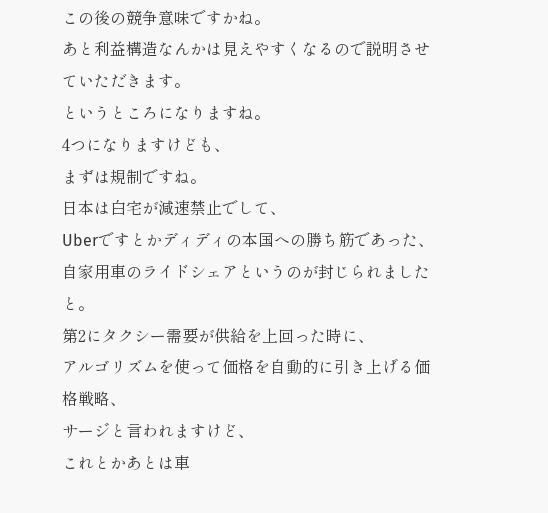この後の競争意味ですかね。
あと利益構造なんかは見えやすくなるので説明させていただきます。
というところになりますね。
4つになりますけども、
まずは規制ですね。
日本は白宅が減速禁止でして、
Uberですとかディディの本国への勝ち筋であった、
自家用車のライドシェアというのが封じられましたと。
第2にタクシー需要が供給を上回った時に、
アルゴリズムを使って価格を自動的に引き上げる価格戦略、
サージと言われますけど、
これとかあとは車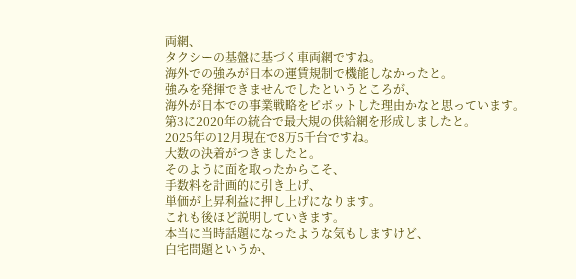両網、
タクシーの基盤に基づく車両網ですね。
海外での強みが日本の運賃規制で機能しなかったと。
強みを発揮できませんでしたというところが、
海外が日本での事業戦略をピボットした理由かなと思っています。
第3に2020年の統合で最大規の供給網を形成しましたと。
2025年の12月現在で8万5千台ですね。
大数の決着がつきましたと。
そのように面を取ったからこそ、
手数料を計画的に引き上げ、
単価が上昇利益に押し上げになります。
これも後ほど説明していきます。
本当に当時話題になったような気もしますけど、
白宅問題というか、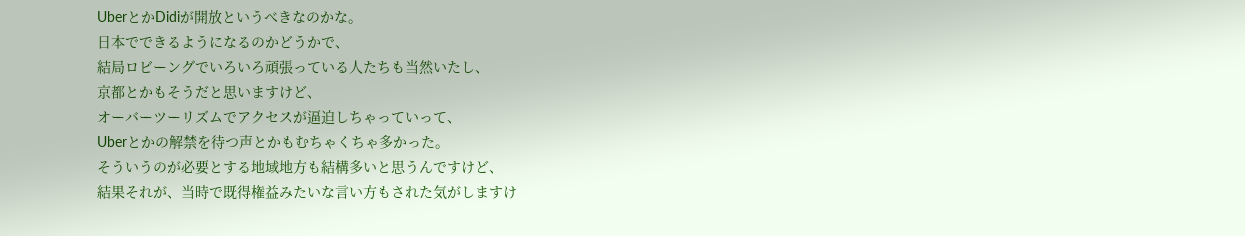UberとかDidiが開放というべきなのかな。
日本でできるようになるのかどうかで、
結局ロビーングでいろいろ頑張っている人たちも当然いたし、
京都とかもそうだと思いますけど、
オーバーツーリズムでアクセスが逼迫しちゃっていって、
Uberとかの解禁を待つ声とかもむちゃくちゃ多かった。
そういうのが必要とする地域地方も結構多いと思うんですけど、
結果それが、当時で既得権益みたいな言い方もされた気がしますけ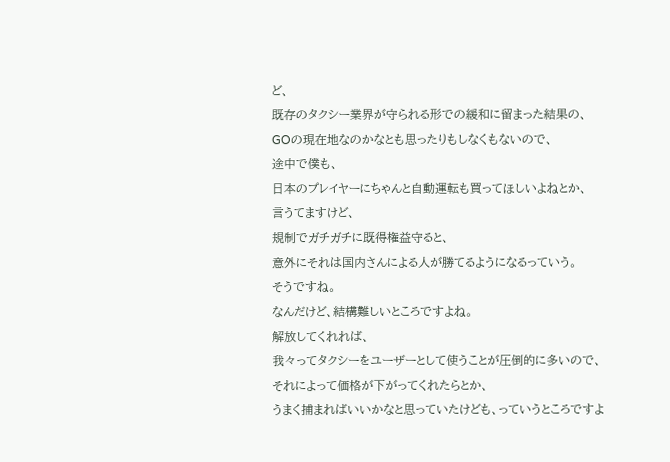ど、
既存のタクシー業界が守られる形での緩和に留まった結果の、
GOの現在地なのかなとも思ったりもしなくもないので、
途中で僕も、
日本のプレイヤーにちゃんと自動運転も買ってほしいよねとか、
言うてますけど、
規制でガチガチに既得権益守ると、
意外にそれは国内さんによる人が勝てるようになるっていう。
そうですね。
なんだけど、結構難しいところですよね。
解放してくれれば、
我々ってタクシーをユーザーとして使うことが圧倒的に多いので、
それによって価格が下がってくれたらとか、
うまく捕まればいいかなと思っていたけども、っていうところですよ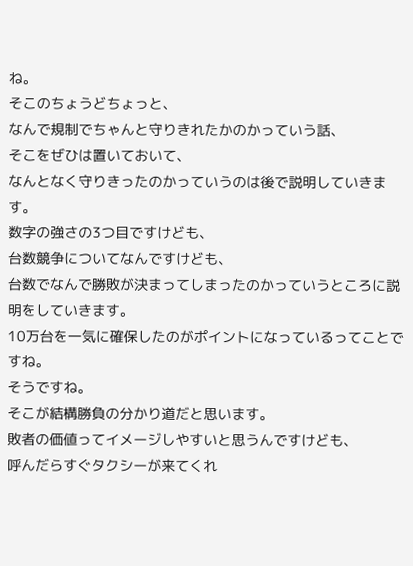ね。
そこのちょうどちょっと、
なんで規制でちゃんと守りきれたかのかっていう話、
そこをぜひは置いておいて、
なんとなく守りきったのかっていうのは後で説明していきます。
数字の強さの3つ目ですけども、
台数競争についてなんですけども、
台数でなんで勝敗が決まってしまったのかっていうところに説明をしていきます。
10万台を一気に確保したのがポイントになっているってことですね。
そうですね。
そこが結構勝負の分かり道だと思います。
敗者の価値ってイメージしやすいと思うんですけども、
呼んだらすぐタクシーが来てくれ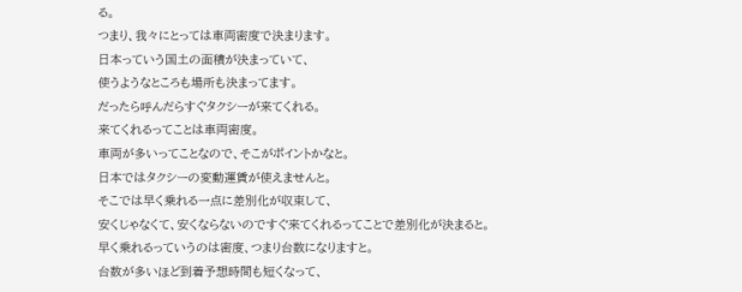る。
つまり、我々にとっては車両密度で決まります。
日本っていう国土の面積が決まっていて、
使うようなところも場所も決まってます。
だったら呼んだらすぐタクシーが来てくれる。
来てくれるってことは車両密度。
車両が多いってことなので、そこがポイントかなと。
日本ではタクシーの変動運賃が使えませんと。
そこでは早く乗れる一点に差別化が収束して、
安くじゃなくて、安くならないのですぐ来てくれるってことで差別化が決まると。
早く乗れるっていうのは密度、つまり台数になりますと。
台数が多いほど到着予想時間も短くなって、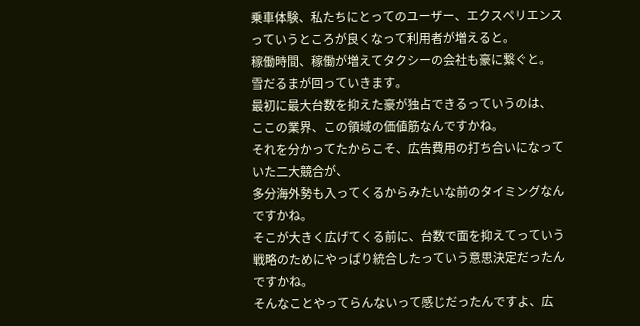乗車体験、私たちにとってのユーザー、エクスペリエンスっていうところが良くなって利用者が増えると。
稼働時間、稼働が増えてタクシーの会社も豪に繋ぐと。
雪だるまが回っていきます。
最初に最大台数を抑えた豪が独占できるっていうのは、
ここの業界、この領域の価値筋なんですかね。
それを分かってたからこそ、広告費用の打ち合いになっていた二大競合が、
多分海外勢も入ってくるからみたいな前のタイミングなんですかね。
そこが大きく広げてくる前に、台数で面を抑えてっていう戦略のためにやっぱり統合したっていう意思決定だったんですかね。
そんなことやってらんないって感じだったんですよ、広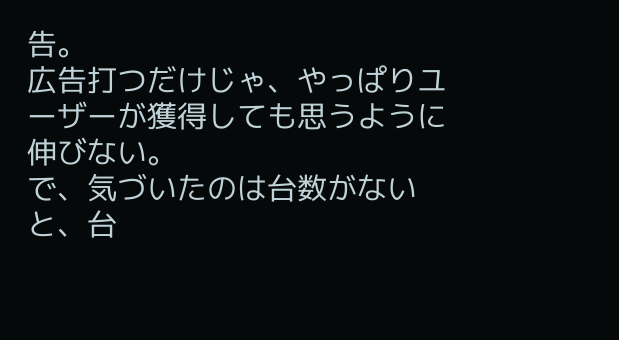告。
広告打つだけじゃ、やっぱりユーザーが獲得しても思うように伸びない。
で、気づいたのは台数がないと、台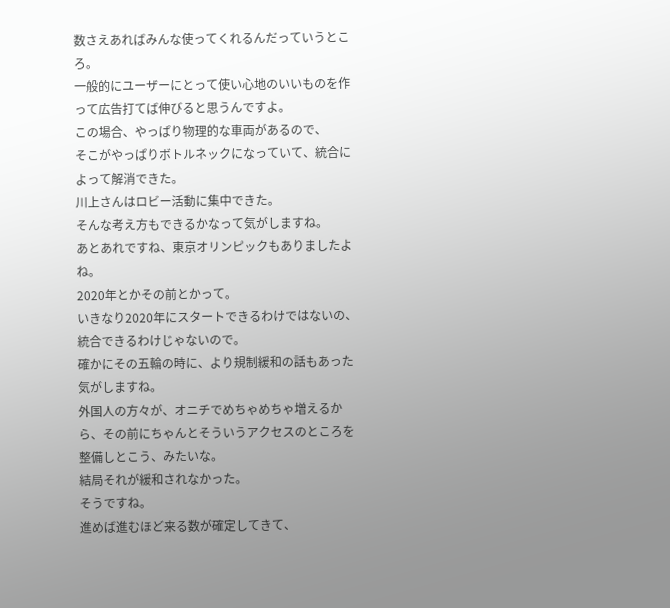数さえあればみんな使ってくれるんだっていうところ。
一般的にユーザーにとって使い心地のいいものを作って広告打てば伸びると思うんですよ。
この場合、やっぱり物理的な車両があるので、
そこがやっぱりボトルネックになっていて、統合によって解消できた。
川上さんはロビー活動に集中できた。
そんな考え方もできるかなって気がしますね。
あとあれですね、東京オリンピックもありましたよね。
2020年とかその前とかって。
いきなり2020年にスタートできるわけではないの、統合できるわけじゃないので。
確かにその五輪の時に、より規制緩和の話もあった気がしますね。
外国人の方々が、オニチでめちゃめちゃ増えるから、その前にちゃんとそういうアクセスのところを整備しとこう、みたいな。
結局それが緩和されなかった。
そうですね。
進めば進むほど来る数が確定してきて、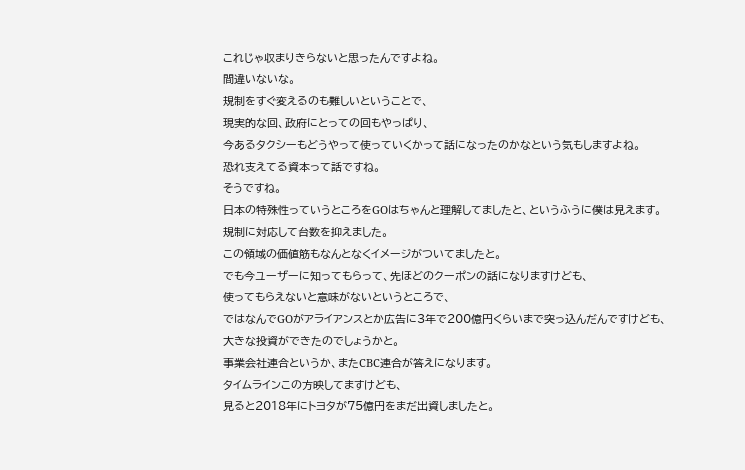これじゃ収まりきらないと思ったんですよね。
間違いないな。
規制をすぐ変えるのも難しいということで、
現実的な回、政府にとっての回もやっぱり、
今あるタクシーもどうやって使っていくかって話になったのかなという気もしますよね。
恐れ支えてる資本って話ですね。
そうですね。
日本の特殊性っていうところをGOはちゃんと理解してましたと、というふうに僕は見えます。
規制に対応して台数を抑えました。
この領域の価値筋もなんとなくイメージがついてましたと。
でも今ユーザーに知ってもらって、先ほどのクーポンの話になりますけども、
使ってもらえないと意味がないというところで、
ではなんでGOがアライアンスとか広告に3年で200億円くらいまで突っ込んだんですけども、
大きな投資ができたのでしょうかと。
事業会社連合というか、またCBC連合が答えになります。
タイムラインこの方映してますけども、
見ると2018年にトヨタが75億円をまだ出資しましたと。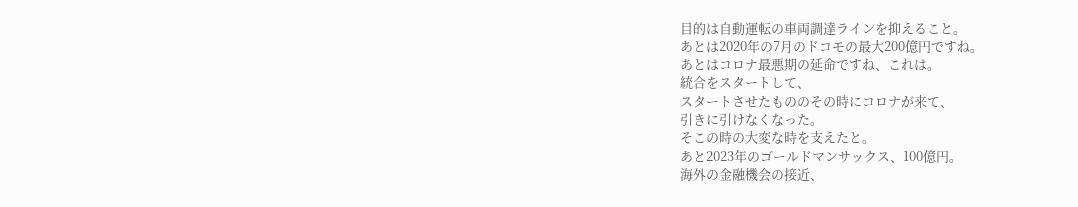目的は自動運転の車両調達ラインを抑えること。
あとは2020年の7月のドコモの最大200億円ですね。
あとはコロナ最悪期の延命ですね、これは。
統合をスタートして、
スタートさせたもののその時にコロナが来て、
引きに引けなくなった。
そこの時の大変な時を支えたと。
あと2023年のゴールドマンサックス、100億円。
海外の金融機会の接近、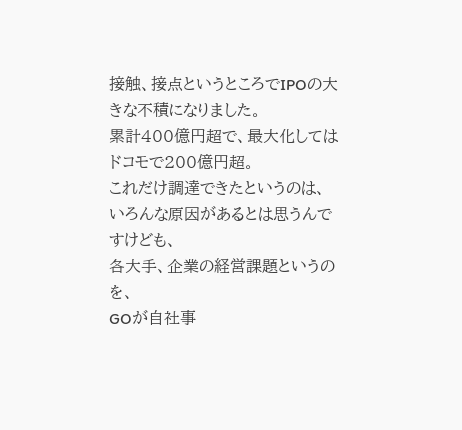接触、接点というところでIPOの大きな不積になりました。
累計400億円超で、最大化してはドコモで200億円超。
これだけ調達できたというのは、
いろんな原因があるとは思うんですけども、
各大手、企業の経営課題というのを、
GOが自社事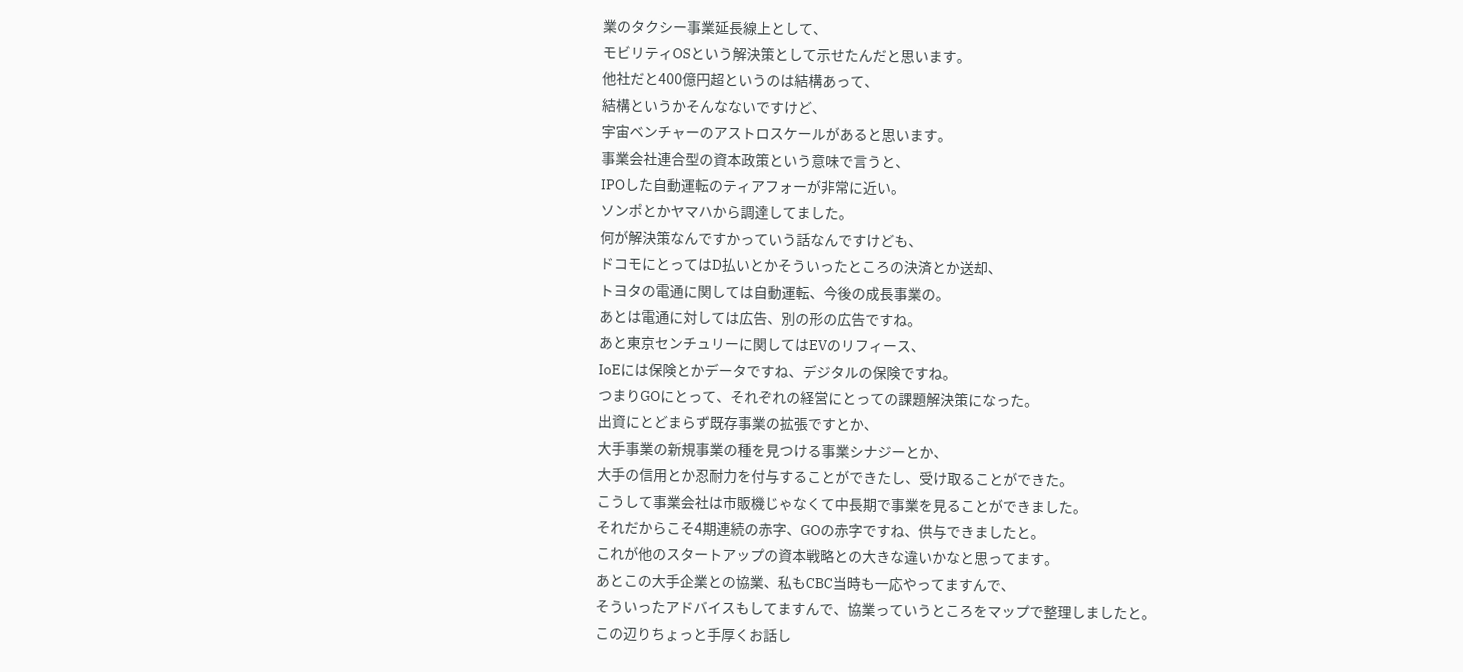業のタクシー事業延長線上として、
モビリティOSという解決策として示せたんだと思います。
他社だと400億円超というのは結構あって、
結構というかそんなないですけど、
宇宙ベンチャーのアストロスケールがあると思います。
事業会社連合型の資本政策という意味で言うと、
IPOした自動運転のティアフォーが非常に近い。
ソンポとかヤマハから調達してました。
何が解決策なんですかっていう話なんですけども、
ドコモにとってはD払いとかそういったところの決済とか送却、
トヨタの電通に関しては自動運転、今後の成長事業の。
あとは電通に対しては広告、別の形の広告ですね。
あと東京センチュリーに関してはEVのリフィース、
IoEには保険とかデータですね、デジタルの保険ですね。
つまりGOにとって、それぞれの経営にとっての課題解決策になった。
出資にとどまらず既存事業の拡張ですとか、
大手事業の新規事業の種を見つける事業シナジーとか、
大手の信用とか忍耐力を付与することができたし、受け取ることができた。
こうして事業会社は市販機じゃなくて中長期で事業を見ることができました。
それだからこそ4期連続の赤字、GOの赤字ですね、供与できましたと。
これが他のスタートアップの資本戦略との大きな違いかなと思ってます。
あとこの大手企業との協業、私もCBC当時も一応やってますんで、
そういったアドバイスもしてますんで、協業っていうところをマップで整理しましたと。
この辺りちょっと手厚くお話し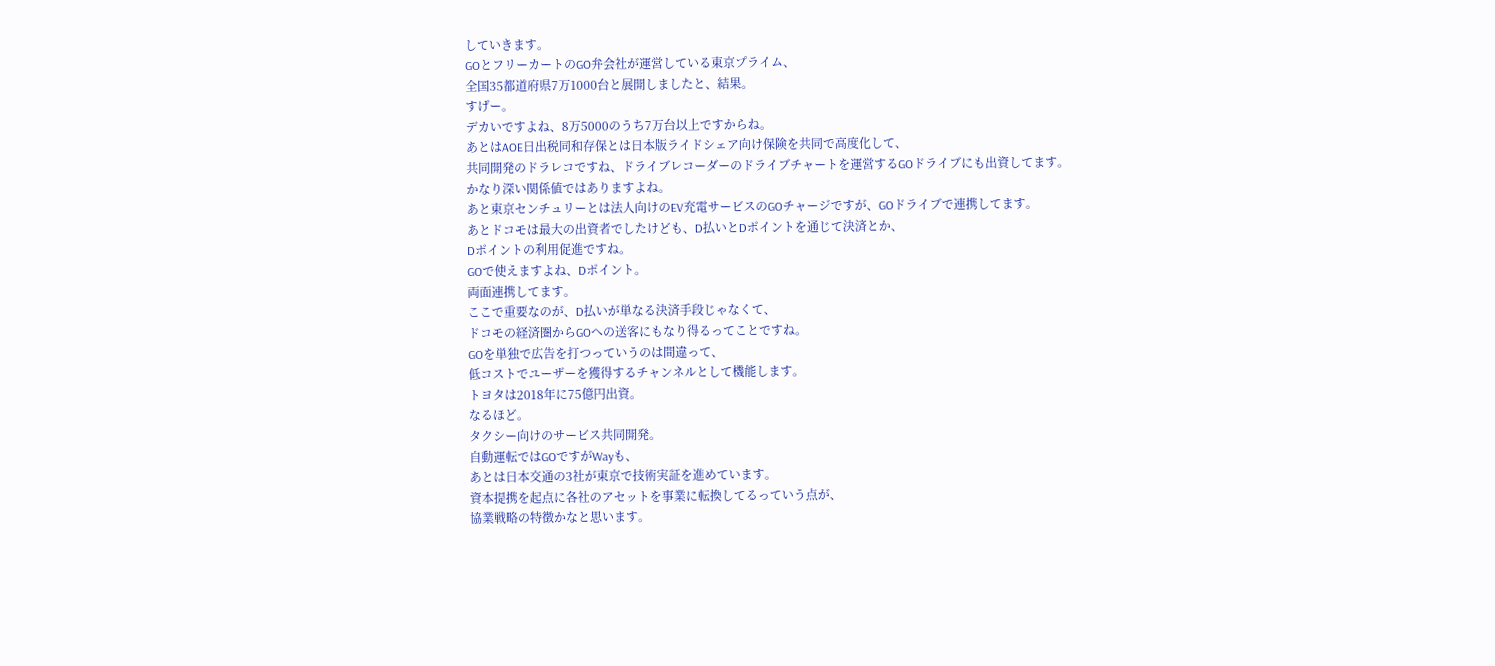していきます。
GOとフリーカートのGO弁会社が運営している東京プライム、
全国35都道府県7万1000台と展開しましたと、結果。
すげー。
デカいですよね、8万5000のうち7万台以上ですからね。
あとはAOE日出税同和存保とは日本版ライドシェア向け保険を共同で高度化して、
共同開発のドラレコですね、ドライブレコーダーのドライブチャートを運営するGOドライブにも出資してます。
かなり深い関係値ではありますよね。
あと東京センチュリーとは法人向けのEV充電サービスのGOチャージですが、GOドライブで連携してます。
あとドコモは最大の出資者でしたけども、D払いとDポイントを通じて決済とか、
Dポイントの利用促進ですね。
GOで使えますよね、Dポイント。
両面連携してます。
ここで重要なのが、D払いが単なる決済手段じゃなくて、
ドコモの経済圏からGOへの送客にもなり得るってことですね。
GOを単独で広告を打つっていうのは間違って、
低コストでユーザーを獲得するチャンネルとして機能します。
トヨタは2018年に75億円出資。
なるほど。
タクシー向けのサービス共同開発。
自動運転ではGOですがWayも、
あとは日本交通の3社が東京で技術実証を進めています。
資本提携を起点に各社のアセットを事業に転換してるっていう点が、
協業戦略の特徴かなと思います。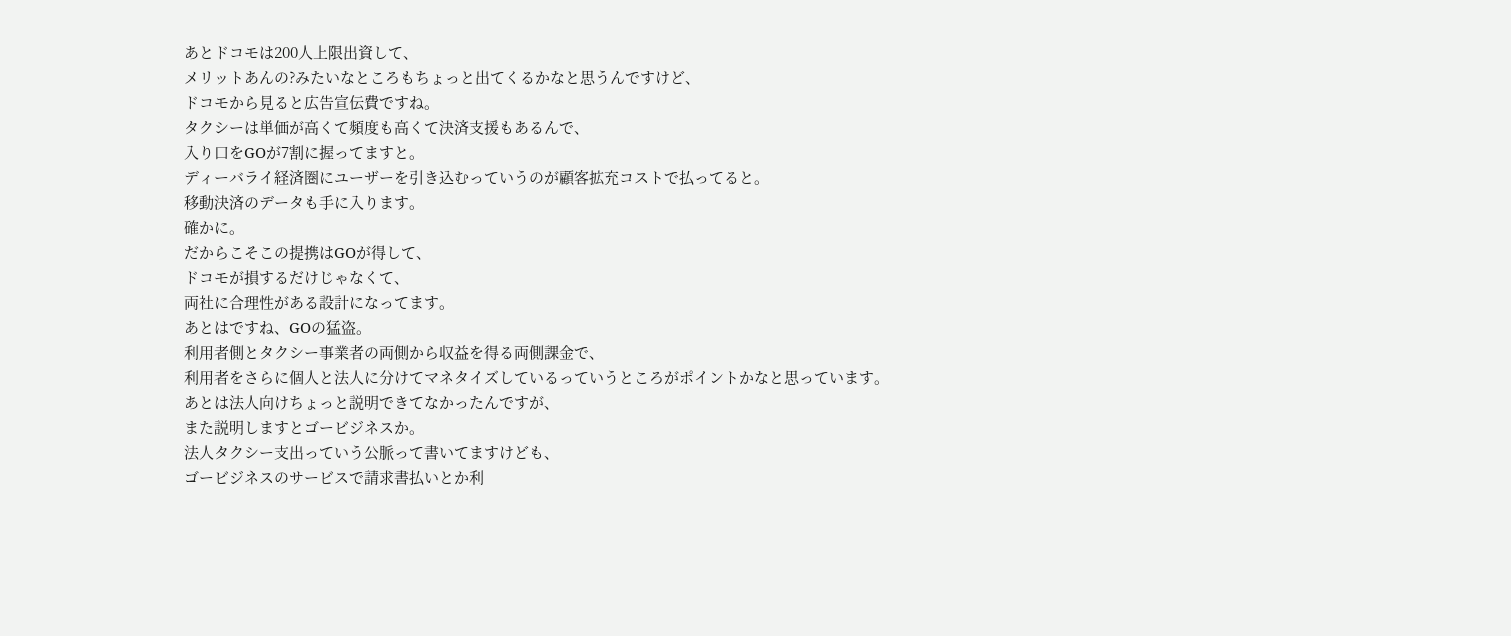あとドコモは200人上限出資して、
メリットあんの?みたいなところもちょっと出てくるかなと思うんですけど、
ドコモから見ると広告宣伝費ですね。
タクシーは単価が高くて頻度も高くて決済支援もあるんで、
入り口をGOが7割に握ってますと。
ディーバライ経済圏にユーザーを引き込むっていうのが顧客拡充コストで払ってると。
移動決済のデータも手に入ります。
確かに。
だからこそこの提携はGOが得して、
ドコモが損するだけじゃなくて、
両社に合理性がある設計になってます。
あとはですね、GOの猛盗。
利用者側とタクシー事業者の両側から収益を得る両側課金で、
利用者をさらに個人と法人に分けてマネタイズしているっていうところがポイントかなと思っています。
あとは法人向けちょっと説明できてなかったんですが、
また説明しますとゴービジネスか。
法人タクシー支出っていう公脈って書いてますけども、
ゴービジネスのサービスで請求書払いとか利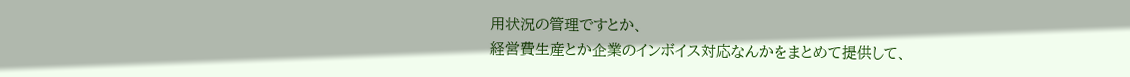用状況の管理ですとか、
経営費生産とか企業のインボイス対応なんかをまとめて提供して、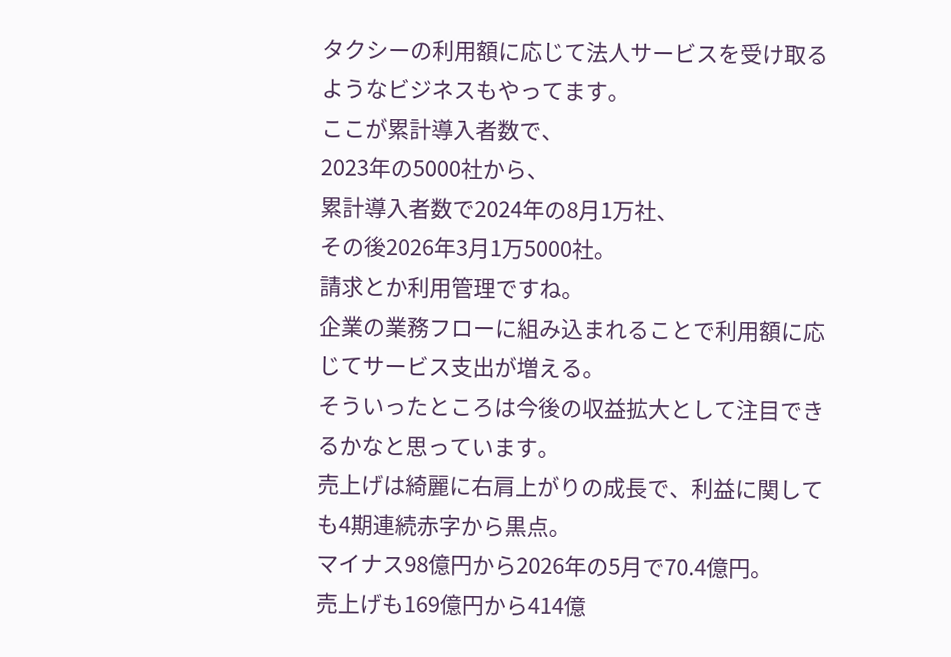タクシーの利用額に応じて法人サービスを受け取るようなビジネスもやってます。
ここが累計導入者数で、
2023年の5000社から、
累計導入者数で2024年の8月1万社、
その後2026年3月1万5000社。
請求とか利用管理ですね。
企業の業務フローに組み込まれることで利用額に応じてサービス支出が増える。
そういったところは今後の収益拡大として注目できるかなと思っています。
売上げは綺麗に右肩上がりの成長で、利益に関しても4期連続赤字から黒点。
マイナス98億円から2026年の5月で70.4億円。
売上げも169億円から414億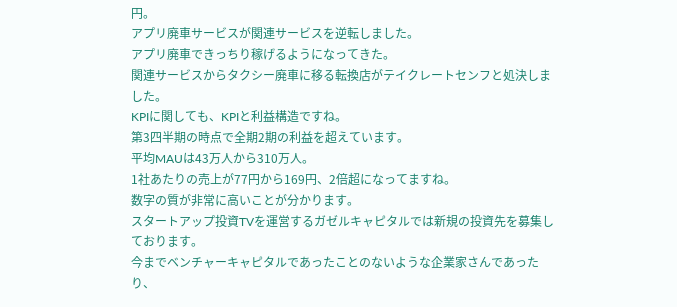円。
アプリ廃車サービスが関連サービスを逆転しました。
アプリ廃車できっちり稼げるようになってきた。
関連サービスからタクシー廃車に移る転換店がテイクレートセンフと処決しました。
KPIに関しても、KPIと利益構造ですね。
第3四半期の時点で全期2期の利益を超えています。
平均MAUは43万人から310万人。
1社あたりの売上が77円から169円、2倍超になってますね。
数字の質が非常に高いことが分かります。
スタートアップ投資TVを運営するガゼルキャピタルでは新規の投資先を募集しております。
今までベンチャーキャピタルであったことのないような企業家さんであったり、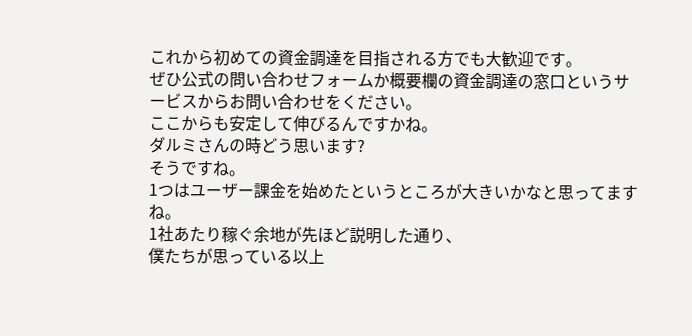これから初めての資金調達を目指される方でも大歓迎です。
ぜひ公式の問い合わせフォームか概要欄の資金調達の窓口というサービスからお問い合わせをください。
ここからも安定して伸びるんですかね。
ダルミさんの時どう思います?
そうですね。
1つはユーザー課金を始めたというところが大きいかなと思ってますね。
1社あたり稼ぐ余地が先ほど説明した通り、
僕たちが思っている以上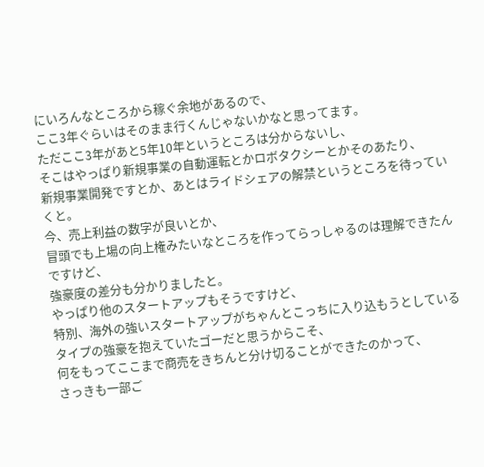にいろんなところから稼ぐ余地があるので、
ここ3年ぐらいはそのまま行くんじゃないかなと思ってます。
ただここ3年があと5年10年というところは分からないし、
そこはやっぱり新規事業の自動運転とかロボタクシーとかそのあたり、
新規事業開発ですとか、あとはライドシェアの解禁というところを待っていくと。
今、売上利益の数字が良いとか、
冒頭でも上場の向上権みたいなところを作ってらっしゃるのは理解できたんですけど、
強豪度の差分も分かりましたと。
やっぱり他のスタートアップもそうですけど、
特別、海外の強いスタートアップがちゃんとこっちに入り込もうとしている
タイプの強豪を抱えていたゴーだと思うからこそ、
何をもってここまで商売をきちんと分け切ることができたのかって、
さっきも一部ご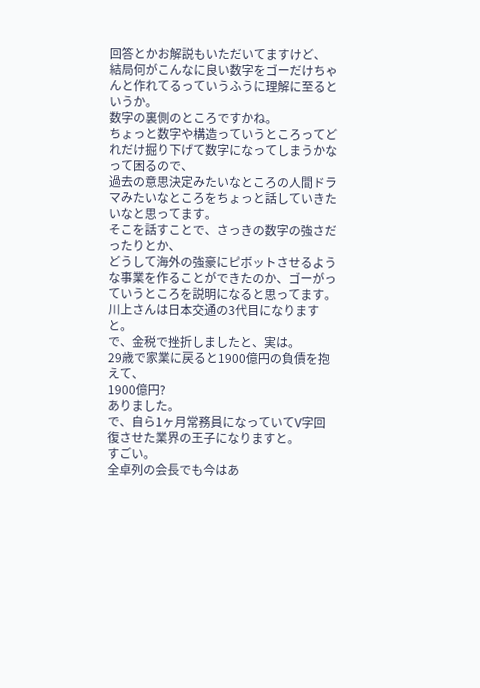回答とかお解説もいただいてますけど、
結局何がこんなに良い数字をゴーだけちゃんと作れてるっていうふうに理解に至るというか。
数字の裏側のところですかね。
ちょっと数字や構造っていうところってどれだけ掘り下げて数字になってしまうかなって困るので、
過去の意思決定みたいなところの人間ドラマみたいなところをちょっと話していきたいなと思ってます。
そこを話すことで、さっきの数字の強さだったりとか、
どうして海外の強豪にピボットさせるような事業を作ることができたのか、ゴーがっていうところを説明になると思ってます。
川上さんは日本交通の3代目になりますと。
で、金税で挫折しましたと、実は。
29歳で家業に戻ると1900億円の負債を抱えて、
1900億円?
ありました。
で、自ら1ヶ月常務員になっていてV字回復させた業界の王子になりますと。
すごい。
全卓列の会長でも今はあ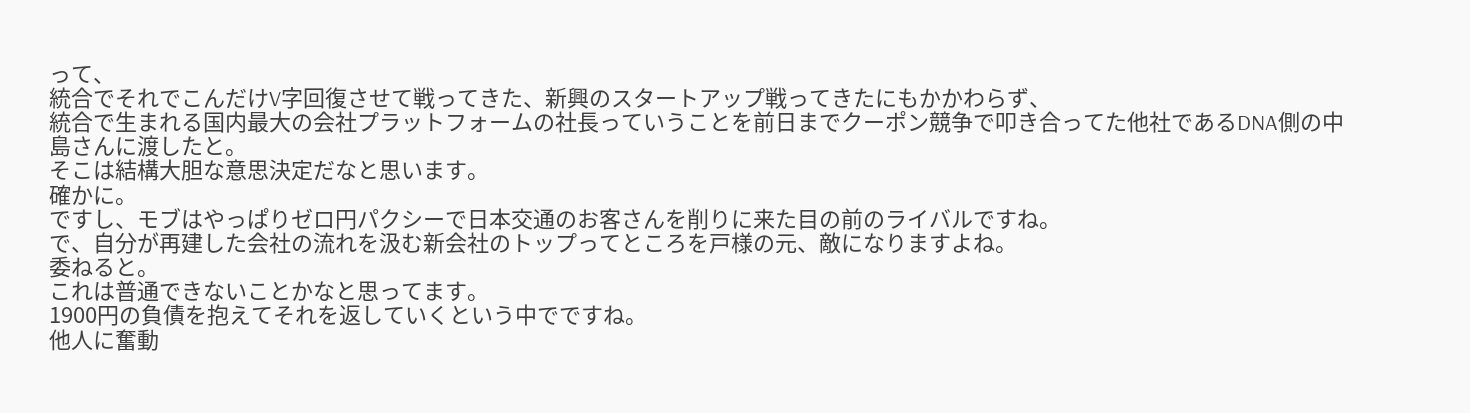って、
統合でそれでこんだけV字回復させて戦ってきた、新興のスタートアップ戦ってきたにもかかわらず、
統合で生まれる国内最大の会社プラットフォームの社長っていうことを前日までクーポン競争で叩き合ってた他社であるDNA側の中島さんに渡したと。
そこは結構大胆な意思決定だなと思います。
確かに。
ですし、モブはやっぱりゼロ円パクシーで日本交通のお客さんを削りに来た目の前のライバルですね。
で、自分が再建した会社の流れを汲む新会社のトップってところを戸様の元、敵になりますよね。
委ねると。
これは普通できないことかなと思ってます。
1900円の負債を抱えてそれを返していくという中でですね。
他人に奮動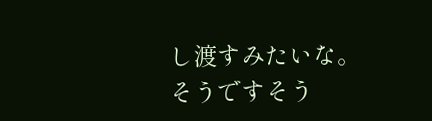し渡すみたいな。
そうですそう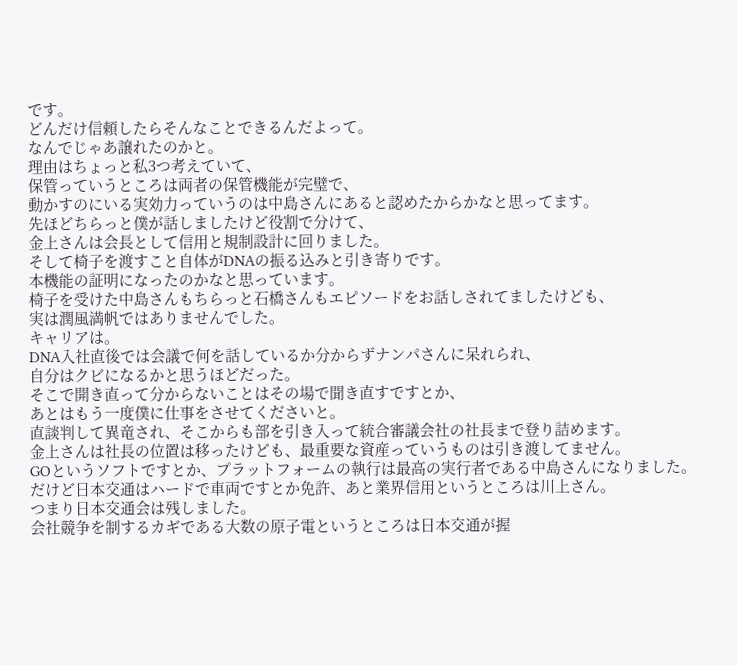です。
どんだけ信頼したらそんなことできるんだよって。
なんでじゃあ譲れたのかと。
理由はちょっと私3つ考えていて、
保管っていうところは両者の保管機能が完璧で、
動かすのにいる実効力っていうのは中島さんにあると認めたからかなと思ってます。
先ほどちらっと僕が話しましたけど役割で分けて、
金上さんは会長として信用と規制設計に回りました。
そして椅子を渡すこと自体がDNAの振る込みと引き寄りです。
本機能の証明になったのかなと思っています。
椅子を受けた中島さんもちらっと石橋さんもエピソードをお話しされてましたけども、
実は潤風満帆ではありませんでした。
キャリアは。
DNA入社直後では会議で何を話しているか分からずナンパさんに呆れられ、
自分はクビになるかと思うほどだった。
そこで開き直って分からないことはその場で聞き直すですとか、
あとはもう一度僕に仕事をさせてくださいと。
直談判して異竜され、そこからも部を引き入って統合審議会社の社長まで登り詰めます。
金上さんは社長の位置は移ったけども、最重要な資産っていうものは引き渡してません。
GOというソフトですとか、プラットフォームの執行は最高の実行者である中島さんになりました。
だけど日本交通はハードで車両ですとか免許、あと業界信用というところは川上さん。
つまり日本交通会は残しました。
会社競争を制するカギである大数の原子電というところは日本交通が握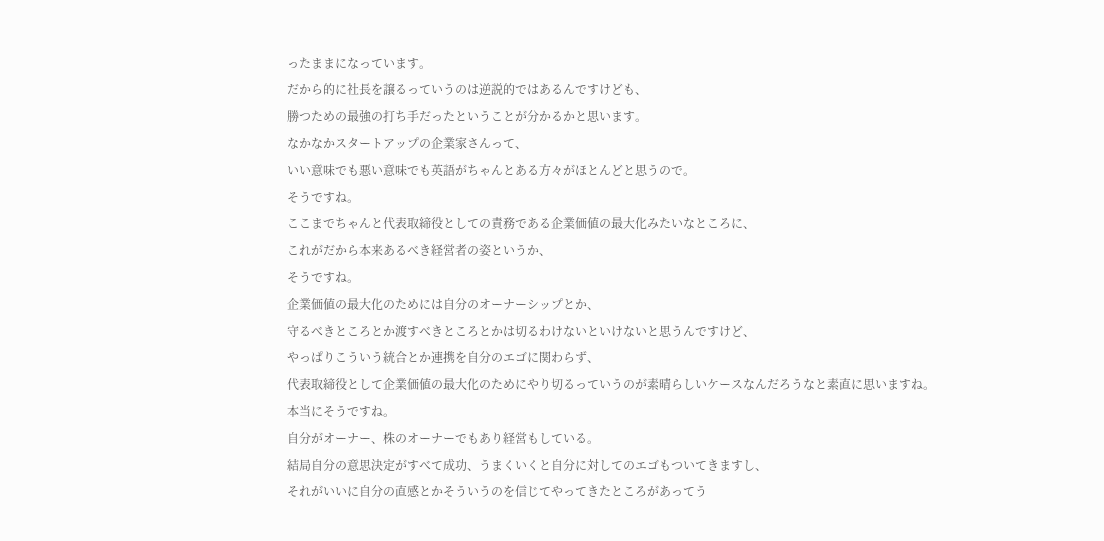ったままになっています。
だから的に社長を譲るっていうのは逆説的ではあるんですけども、
勝つための最強の打ち手だったということが分かるかと思います。
なかなかスタートアップの企業家さんって、
いい意味でも悪い意味でも英語がちゃんとある方々がほとんどと思うので。
そうですね。
ここまでちゃんと代表取締役としての責務である企業価値の最大化みたいなところに、
これがだから本来あるべき経営者の姿というか、
そうですね。
企業価値の最大化のためには自分のオーナーシップとか、
守るべきところとか渡すべきところとかは切るわけないといけないと思うんですけど、
やっぱりこういう統合とか連携を自分のエゴに関わらず、
代表取締役として企業価値の最大化のためにやり切るっていうのが素晴らしいケースなんだろうなと素直に思いますね。
本当にそうですね。
自分がオーナー、株のオーナーでもあり経営もしている。
結局自分の意思決定がすべて成功、うまくいくと自分に対してのエゴもついてきますし、
それがいいに自分の直感とかそういうのを信じてやってきたところがあってう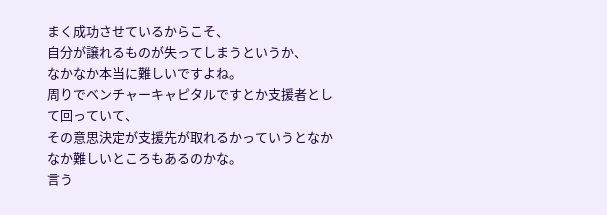まく成功させているからこそ、
自分が譲れるものが失ってしまうというか、
なかなか本当に難しいですよね。
周りでベンチャーキャピタルですとか支援者として回っていて、
その意思決定が支援先が取れるかっていうとなかなか難しいところもあるのかな。
言う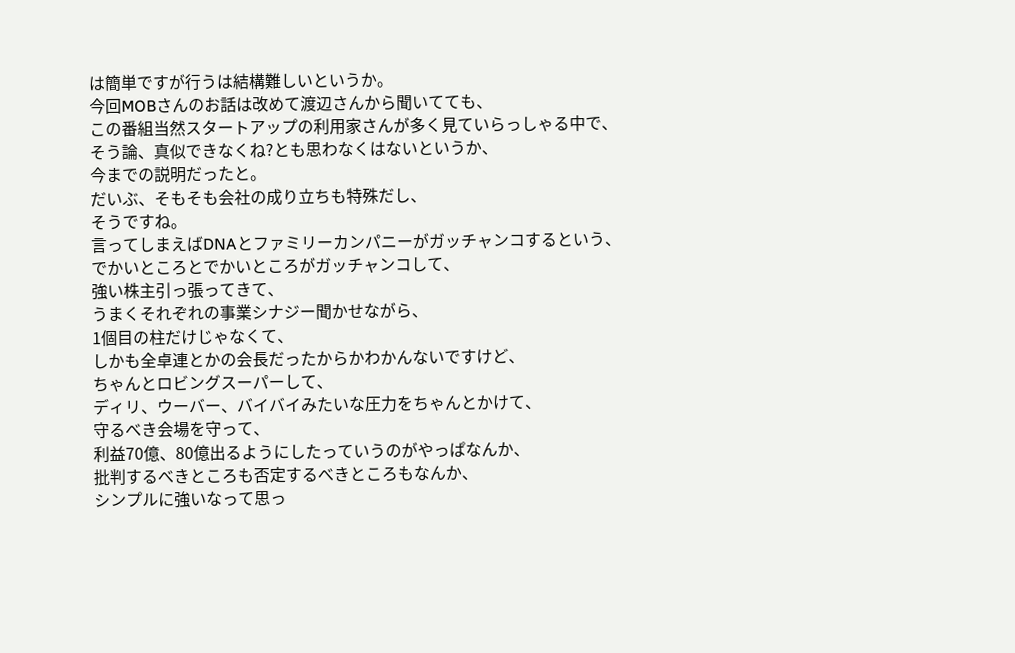は簡単ですが行うは結構難しいというか。
今回MOBさんのお話は改めて渡辺さんから聞いてても、
この番組当然スタートアップの利用家さんが多く見ていらっしゃる中で、
そう論、真似できなくね?とも思わなくはないというか、
今までの説明だったと。
だいぶ、そもそも会社の成り立ちも特殊だし、
そうですね。
言ってしまえばDNAとファミリーカンパニーがガッチャンコするという、
でかいところとでかいところがガッチャンコして、
強い株主引っ張ってきて、
うまくそれぞれの事業シナジー聞かせながら、
1個目の柱だけじゃなくて、
しかも全卓連とかの会長だったからかわかんないですけど、
ちゃんとロビングスーパーして、
ディリ、ウーバー、バイバイみたいな圧力をちゃんとかけて、
守るべき会場を守って、
利益70億、80億出るようにしたっていうのがやっぱなんか、
批判するべきところも否定するべきところもなんか、
シンプルに強いなって思っ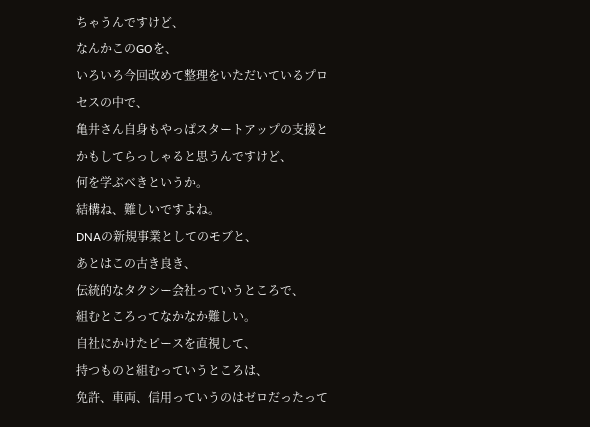ちゃうんですけど、
なんかこのGOを、
いろいろ今回改めて整理をいただいているプロセスの中で、
亀井さん自身もやっぱスタートアップの支援とかもしてらっしゃると思うんですけど、
何を学ぶべきというか。
結構ね、難しいですよね。
DNAの新規事業としてのモブと、
あとはこの古き良き、
伝統的なタクシー会社っていうところで、
組むところってなかなか難しい。
自社にかけたピースを直視して、
持つものと組むっていうところは、
免許、車両、信用っていうのはゼロだったって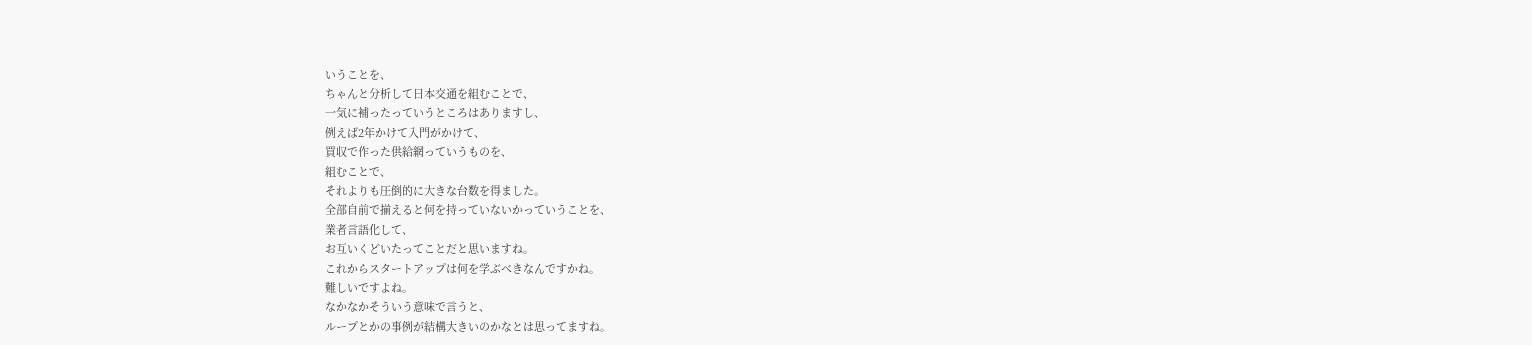いうことを、
ちゃんと分析して日本交通を組むことで、
一気に補ったっていうところはありますし、
例えば2年かけて入門がかけて、
買収で作った供給網っていうものを、
組むことで、
それよりも圧倒的に大きな台数を得ました。
全部自前で揃えると何を持っていないかっていうことを、
業者言語化して、
お互いくどいたってことだと思いますね。
これからスタートアップは何を学ぶべきなんですかね。
難しいですよね。
なかなかそういう意味で言うと、
ループとかの事例が結構大きいのかなとは思ってますね。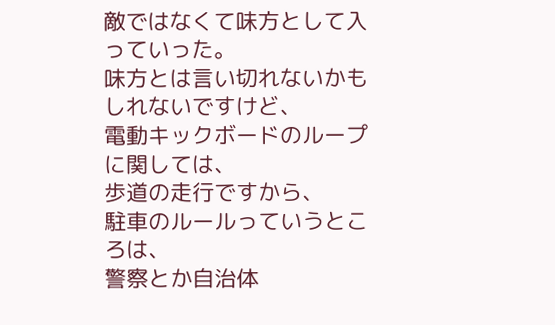敵ではなくて味方として入っていった。
味方とは言い切れないかもしれないですけど、
電動キックボードのループに関しては、
歩道の走行ですから、
駐車のルールっていうところは、
警察とか自治体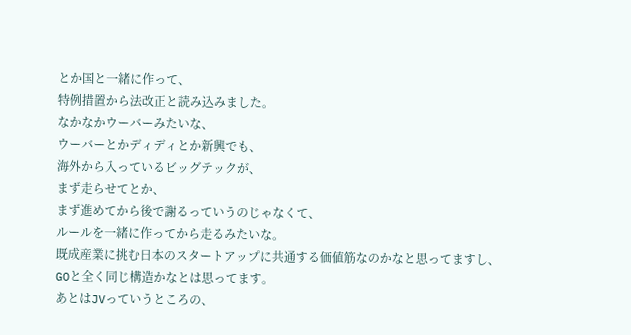とか国と一緒に作って、
特例措置から法改正と読み込みました。
なかなかウーバーみたいな、
ウーバーとかディディとか新興でも、
海外から入っているビッグテックが、
まず走らせてとか、
まず進めてから後で謝るっていうのじゃなくて、
ルールを一緒に作ってから走るみたいな。
既成産業に挑む日本のスタートアップに共通する価値筋なのかなと思ってますし、
GOと全く同じ構造かなとは思ってます。
あとはJVっていうところの、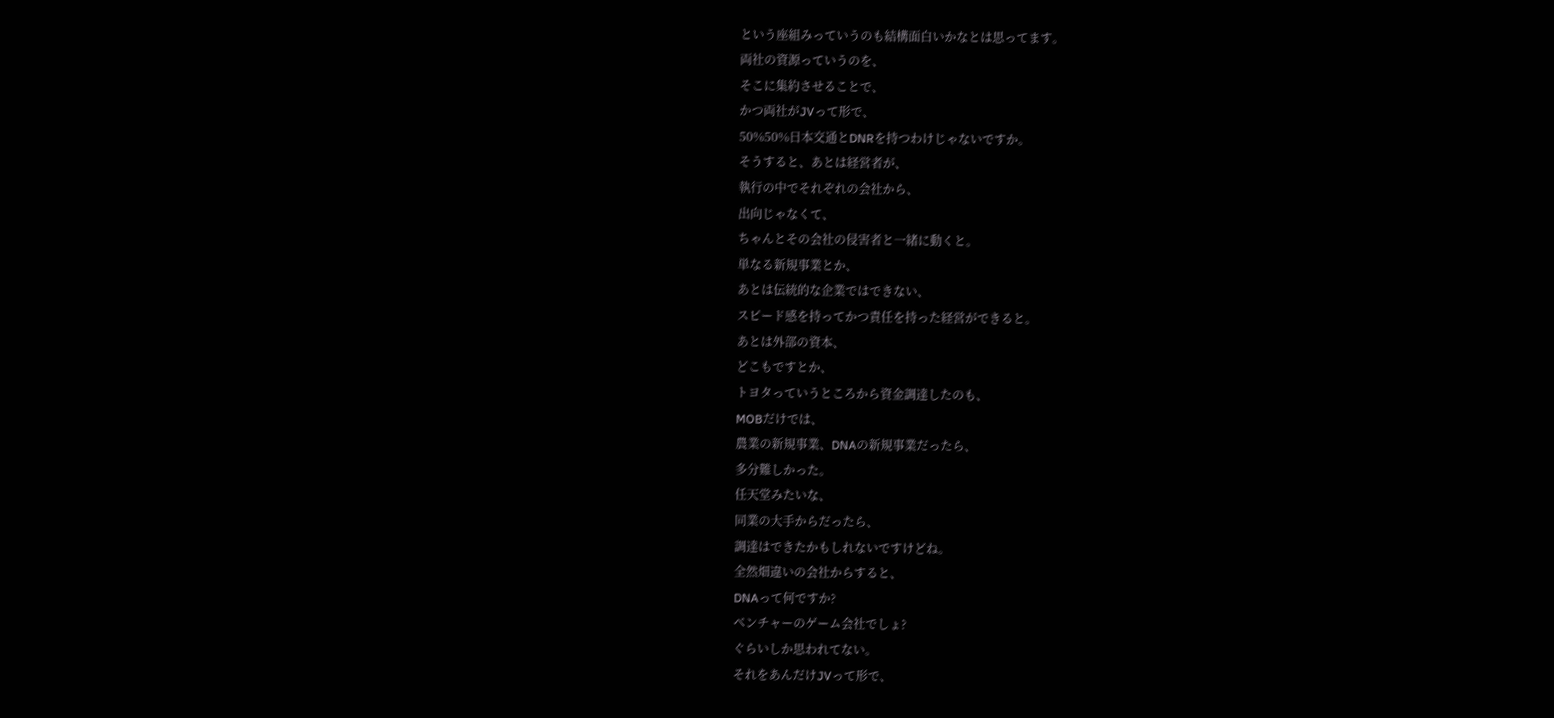という座組みっていうのも結構面白いかなとは思ってます。
両社の資源っていうのを、
そこに集約させることで、
かつ両社がJVって形で、
50%50%日本交通とDNRを持つわけじゃないですか。
そうすると、あとは経営者が、
執行の中でそれぞれの会社から、
出向じゃなくて、
ちゃんとその会社の侵害者と一緒に動くと。
単なる新規事業とか、
あとは伝統的な企業ではできない、
スピード感を持ってかつ責任を持った経営ができると。
あとは外部の資本、
どこもですとか、
トヨタっていうところから資金調達したのも、
MOBだけでは、
農業の新規事業、DNAの新規事業だったら、
多分難しかった。
任天堂みたいな、
同業の大手からだったら、
調達はできたかもしれないですけどね。
全然畑違いの会社からすると、
DNAって何ですか?
ベンチャーのゲーム会社でしょ?
ぐらいしか思われてない。
それをあんだけJVって形で、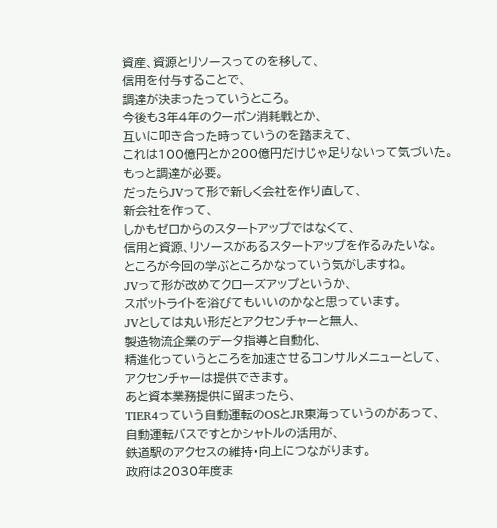資産、資源とリソースってのを移して、
信用を付与することで、
調達が決まったっていうところ。
今後も3年4年のクーポン消耗戦とか、
互いに叩き合った時っていうのを踏まえて、
これは100億円とか200億円だけじゃ足りないって気づいた。
もっと調達が必要。
だったらJVって形で新しく会社を作り直して、
新会社を作って、
しかもゼロからのスタートアップではなくて、
信用と資源、リソースがあるスタートアップを作るみたいな。
ところが今回の学ぶところかなっていう気がしますね。
JVって形が改めてクローズアップというか、
スポットライトを浴びてもいいのかなと思っています。
JVとしては丸い形だとアクセンチャーと無人、
製造物流企業のデータ指導と自動化、
精進化っていうところを加速させるコンサルメニューとして、
アクセンチャーは提供できます。
あと資本業務提供に留まったら、
TIER4っていう自動運転のOSとJR東海っていうのがあって、
自動運転バスですとかシャトルの活用が、
鉄道駅のアクセスの維持・向上につながります。
政府は2030年度ま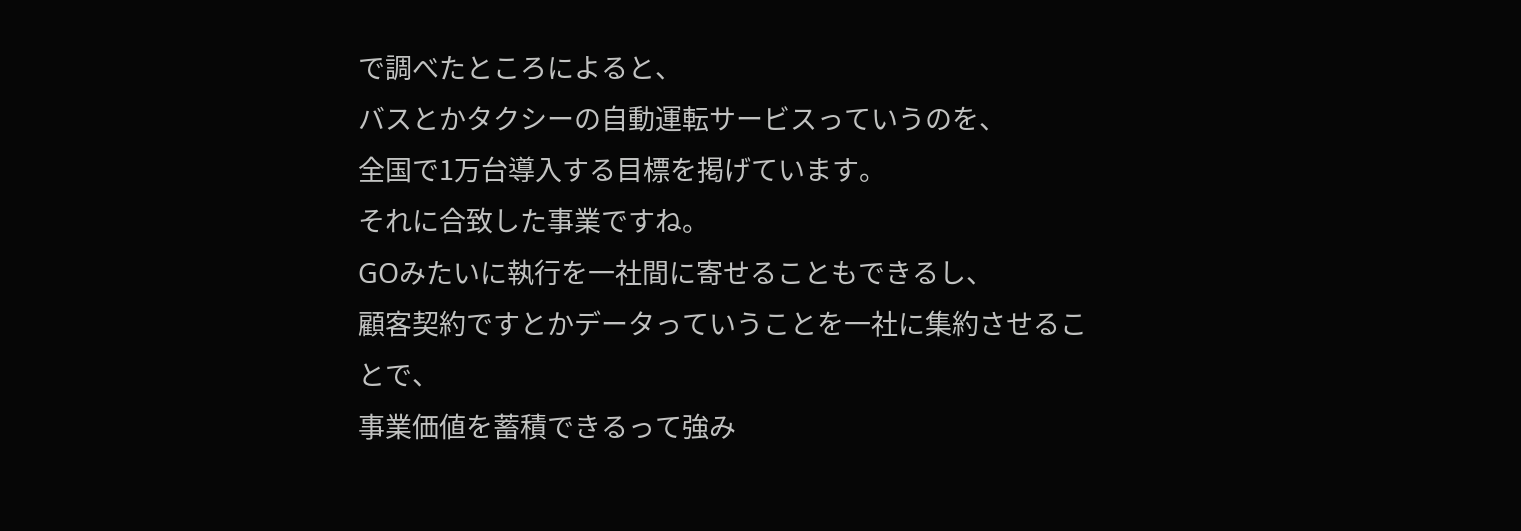で調べたところによると、
バスとかタクシーの自動運転サービスっていうのを、
全国で1万台導入する目標を掲げています。
それに合致した事業ですね。
GOみたいに執行を一社間に寄せることもできるし、
顧客契約ですとかデータっていうことを一社に集約させることで、
事業価値を蓄積できるって強み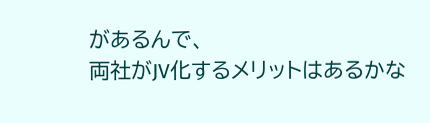があるんで、
両社がJV化するメリットはあるかな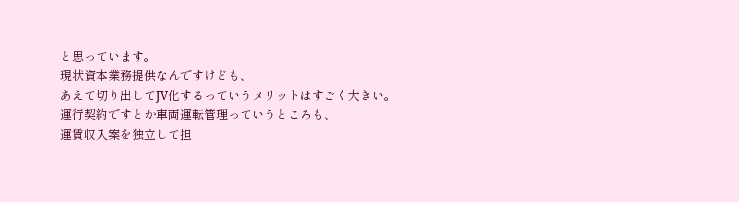と思っています。
現状資本業務提供なんですけども、
あえて切り出してJV化するっていうメリットはすごく大きい。
運行契約ですとか車両運転管理っていうところも、
運賃収入案を独立して担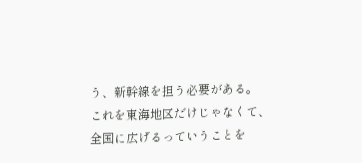う、新幹線を担う必要がある。
これを東海地区だけじゃなくて、全国に広げるっていうことを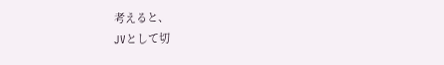考えると、
JVとして切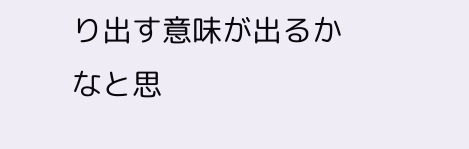り出す意味が出るかなと思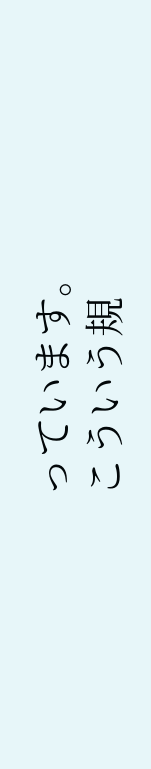っています。
こういう規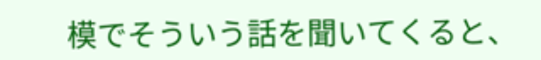模でそういう話を聞いてくると、